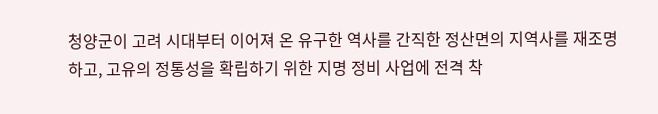청양군이 고려 시대부터 이어져 온 유구한 역사를 간직한 정산면의 지역사를 재조명하고, 고유의 정통성을 확립하기 위한 지명 정비 사업에 전격 착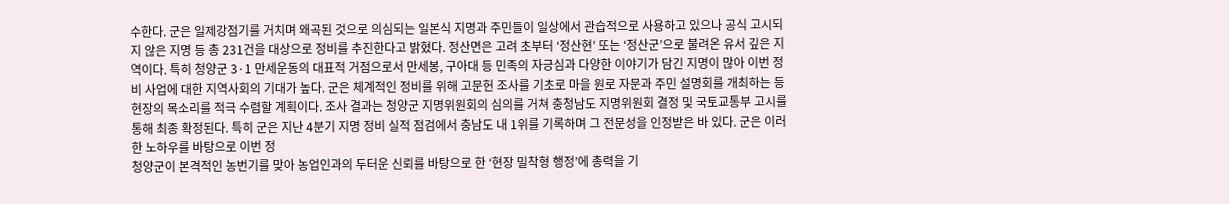수한다. 군은 일제강점기를 거치며 왜곡된 것으로 의심되는 일본식 지명과 주민들이 일상에서 관습적으로 사용하고 있으나 공식 고시되지 않은 지명 등 총 231건을 대상으로 정비를 추진한다고 밝혔다. 정산면은 고려 초부터 ‘정산현’ 또는 ‘정산군’으로 불려온 유서 깊은 지역이다. 특히 청양군 3·1 만세운동의 대표적 거점으로서 만세봉, 구아대 등 민족의 자긍심과 다양한 이야기가 담긴 지명이 많아 이번 정비 사업에 대한 지역사회의 기대가 높다. 군은 체계적인 정비를 위해 고문헌 조사를 기초로 마을 원로 자문과 주민 설명회를 개최하는 등 현장의 목소리를 적극 수렴할 계획이다. 조사 결과는 청양군 지명위원회의 심의를 거쳐 충청남도 지명위원회 결정 및 국토교통부 고시를 통해 최종 확정된다. 특히 군은 지난 4분기 지명 정비 실적 점검에서 충남도 내 1위를 기록하며 그 전문성을 인정받은 바 있다. 군은 이러한 노하우를 바탕으로 이번 정
청양군이 본격적인 농번기를 맞아 농업인과의 두터운 신뢰를 바탕으로 한 ‘현장 밀착형 행정’에 총력을 기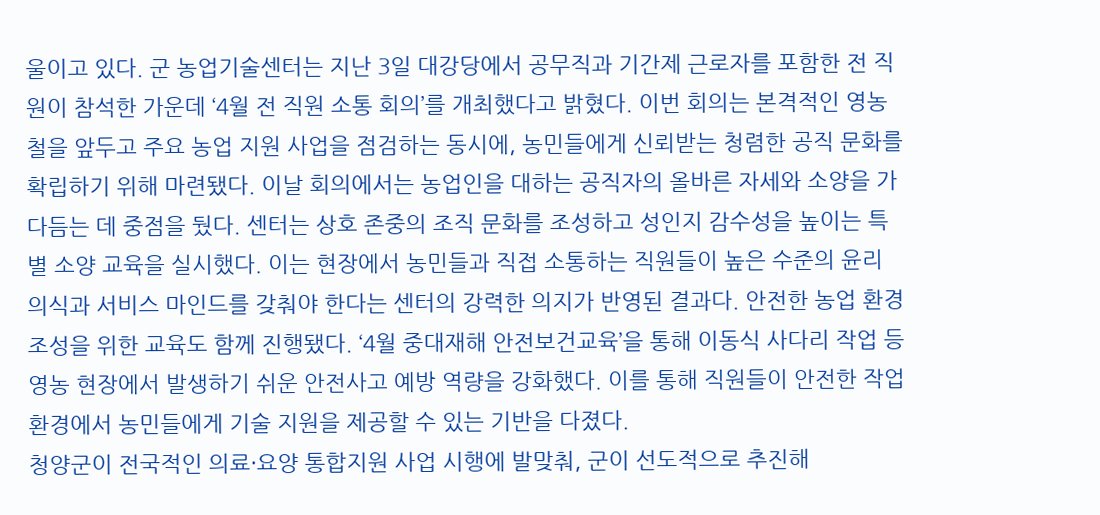울이고 있다. 군 농업기술센터는 지난 3일 대강당에서 공무직과 기간제 근로자를 포함한 전 직원이 참석한 가운데 ‘4월 전 직원 소통 회의’를 개최했다고 밝혔다. 이번 회의는 본격적인 영농철을 앞두고 주요 농업 지원 사업을 점검하는 동시에, 농민들에게 신뢰받는 청렴한 공직 문화를 확립하기 위해 마련됐다. 이날 회의에서는 농업인을 대하는 공직자의 올바른 자세와 소양을 가다듬는 데 중점을 뒀다. 센터는 상호 존중의 조직 문화를 조성하고 성인지 감수성을 높이는 특별 소양 교육을 실시했다. 이는 현장에서 농민들과 직접 소통하는 직원들이 높은 수준의 윤리 의식과 서비스 마인드를 갖춰야 한다는 센터의 강력한 의지가 반영된 결과다. 안전한 농업 환경 조성을 위한 교육도 함께 진행됐다. ‘4월 중대재해 안전보건교육’을 통해 이동식 사다리 작업 등 영농 현장에서 발생하기 쉬운 안전사고 예방 역량을 강화했다. 이를 통해 직원들이 안전한 작업 환경에서 농민들에게 기술 지원을 제공할 수 있는 기반을 다졌다.
청양군이 전국적인 의료·요양 통합지원 사업 시행에 발맞춰, 군이 선도적으로 추진해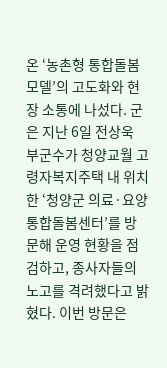온 ‘농촌형 통합돌봄 모델’의 고도화와 현장 소통에 나섰다. 군은 지난 6일 전상욱 부군수가 청양교월 고령자복지주택 내 위치한 ‘청양군 의료·요양 통합돌봄센터’를 방문해 운영 현황을 점검하고, 종사자들의 노고를 격려했다고 밝혔다. 이번 방문은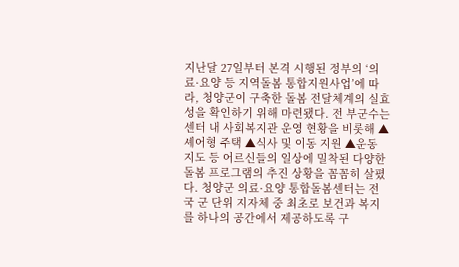지난달 27일부터 본격 시행된 정부의 ‘의료·요양 등 지역돌봄 통합지원사업’에 따라, 청양군이 구축한 돌봄 전달체계의 실효성을 확인하기 위해 마련됐다. 전 부군수는 센터 내 사회복지관 운영 현황을 비롯해 ▲셰어형 주택 ▲식사 및 이동 지원 ▲운동 지도 등 어르신들의 일상에 밀착된 다양한 돌봄 프로그램의 추진 상황을 꼼꼼히 살폈다. 청양군 의료·요양 통합돌봄센터는 전국 군 단위 지자체 중 최초로 보건과 복지를 하나의 공간에서 제공하도록 구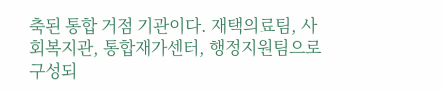축된 통합 거점 기관이다. 재택의료팀, 사회복지관, 통합재가센터, 행정지원팀으로 구성되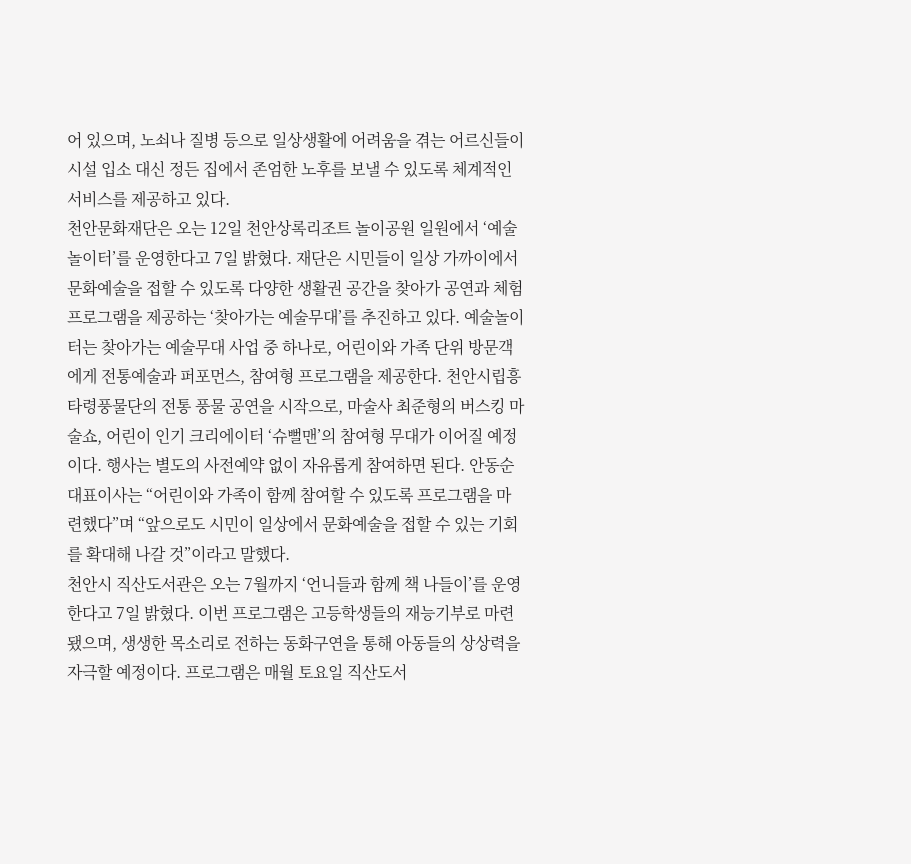어 있으며, 노쇠나 질병 등으로 일상생활에 어려움을 겪는 어르신들이 시설 입소 대신 정든 집에서 존엄한 노후를 보낼 수 있도록 체계적인 서비스를 제공하고 있다.
천안문화재단은 오는 12일 천안상록리조트 놀이공원 일원에서 ‘예술놀이터’를 운영한다고 7일 밝혔다. 재단은 시민들이 일상 가까이에서 문화예술을 접할 수 있도록 다양한 생활권 공간을 찾아가 공연과 체험 프로그램을 제공하는 ‘찾아가는 예술무대’를 추진하고 있다. 예술놀이터는 찾아가는 예술무대 사업 중 하나로, 어린이와 가족 단위 방문객에게 전통예술과 퍼포먼스, 참여형 프로그램을 제공한다. 천안시립흥타령풍물단의 전통 풍물 공연을 시작으로, 마술사 최준형의 버스킹 마술쇼, 어린이 인기 크리에이터 ‘슈뻘맨’의 참여형 무대가 이어질 예정이다. 행사는 별도의 사전예약 없이 자유롭게 참여하면 된다. 안동순 대표이사는 “어린이와 가족이 함께 참여할 수 있도록 프로그램을 마련했다”며 “앞으로도 시민이 일상에서 문화예술을 접할 수 있는 기회를 확대해 나갈 것”이라고 말했다.
천안시 직산도서관은 오는 7월까지 ‘언니들과 함께 책 나들이’를 운영한다고 7일 밝혔다. 이번 프로그램은 고등학생들의 재능기부로 마련됐으며, 생생한 목소리로 전하는 동화구연을 통해 아동들의 상상력을 자극할 예정이다. 프로그램은 매월 토요일 직산도서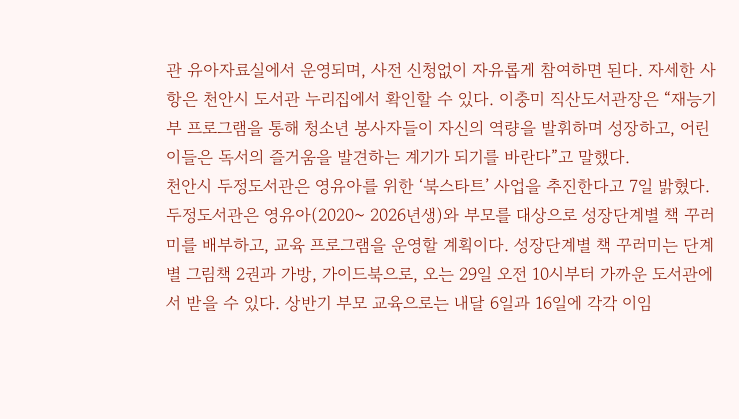관 유아자료실에서 운영되며, 사전 신청없이 자유롭게 참여하면 된다. 자세한 사항은 천안시 도서관 누리집에서 확인할 수 있다. 이충미 직산도서관장은 “재능기부 프로그램을 통해 청소년 봉사자들이 자신의 역량을 발휘하며 성장하고, 어린이들은 독서의 즐거움을 발견하는 계기가 되기를 바란다”고 말했다.
천안시 두정도서관은 영유아를 위한 ‘북스타트’ 사업을 추진한다고 7일 밝혔다. 두정도서관은 영유아(2020~ 2026년생)와 부모를 대상으로 성장단계별 책 꾸러미를 배부하고, 교육 프로그램을 운영할 계획이다. 성장단계별 책 꾸러미는 단계별 그림책 2권과 가방, 가이드북으로, 오는 29일 오전 10시부터 가까운 도서관에서 받을 수 있다. 상반기 부모 교육으로는 내달 6일과 16일에 각각 이임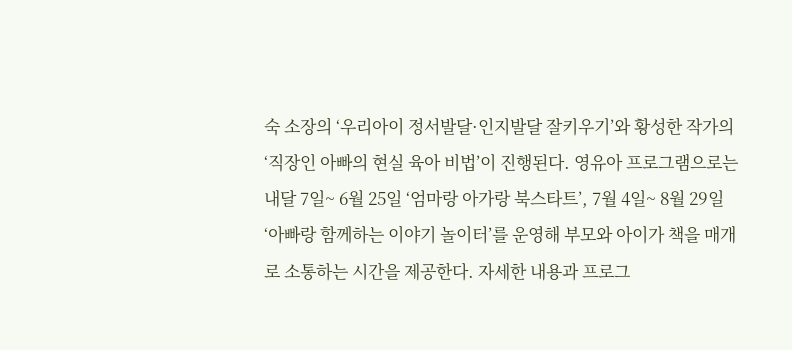숙 소장의 ‘우리아이 정서발달·인지발달 잘키우기’와 황성한 작가의 ‘직장인 아빠의 현실 육아 비법’이 진행된다. 영유아 프로그램으로는 내달 7일~ 6월 25일 ‘엄마랑 아가랑 북스타트’, 7월 4일~ 8월 29일 ‘아빠랑 함께하는 이야기 놀이터’를 운영해 부모와 아이가 책을 매개로 소통하는 시간을 제공한다. 자세한 내용과 프로그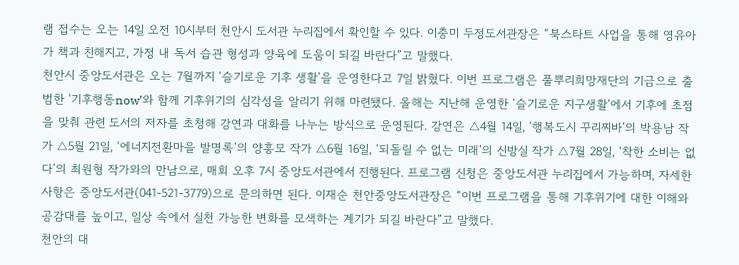램 접수는 오는 14일 오전 10시부터 천안시 도서관 누리집에서 확인할 수 있다. 이충미 두정도서관장은 “북스타트 사업을 통해 영유아가 책과 친해지고, 가정 내 독서 습관 형성과 양육에 도움이 되길 바란다”고 말했다.
천안시 중앙도서관은 오는 7월까지 ‘슬기로운 기후 생활’을 운영한다고 7일 밝혔다. 이번 프로그램은 풀뿌리희망재단의 기금으로 출범한 ‘기후행동now’와 함께 기후위기의 심각성을 알리기 위해 마련됐다. 올해는 지난해 운영한 ‘슬기로운 지구생활’에서 기후에 초점을 맞춰 관련 도서의 저자를 초청해 강연과 대화를 나누는 방식으로 운영된다. 강연은 △4월 14일, ‘행복도시 꾸리찌바’의 박용남 작가 △5월 21일, ‘에너지전환마을 발명록’의 양흥모 작가 △6월 16일, ‘되돌릴 수 없는 미래’의 신방실 작가 △7월 28일, ‘착한 소비는 없다’의 최원형 작가와의 만남으로, 매회 오후 7시 중앙도서관에서 진행된다. 프로그램 신청은 중앙도서관 누리집에서 가능하며, 자세한 사항은 중앙도서관(041-521-3779)으로 문의하면 된다. 이재순 천안중앙도서관장은 “이번 프로그램을 통해 기후위기에 대한 이해와 공감대를 높이고, 일상 속에서 실천 가능한 변화를 모색하는 계기가 되길 바란다”고 말했다.
천안의 대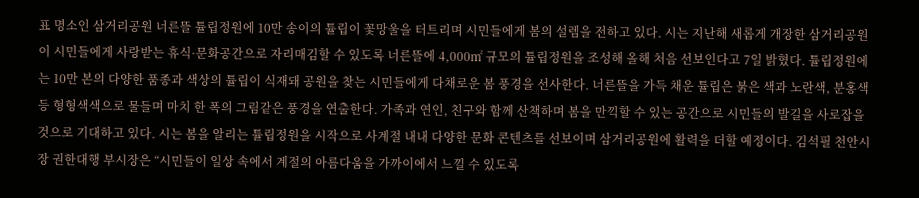표 명소인 삼거리공원 너른뜰 튤립정원에 10만 송이의 튤립이 꽃망울을 터트리며 시민들에게 봄의 설렘을 전하고 있다. 시는 지난해 새롭게 개장한 삼거리공원이 시민들에게 사랑받는 휴식·문화공간으로 자리매김할 수 있도록 너른뜰에 4,000㎡ 규모의 튤립정원을 조성해 올해 처음 선보인다고 7일 밝혔다. 튤립정원에는 10만 본의 다양한 품종과 색상의 튤립이 식재돼 공원을 찾는 시민들에게 다채로운 봄 풍경을 선사한다. 너른뜰을 가득 채운 튤립은 붉은 색과 노란색, 분홍색 등 형형색색으로 물들며 마치 한 폭의 그림같은 풍경을 연출한다. 가족과 연인, 친구와 함께 산책하며 봄을 만끽할 수 있는 공간으로 시민들의 발길을 사로잡을 것으로 기대하고 있다. 시는 봄을 알리는 튤립정원을 시작으로 사계절 내내 다양한 문화 콘텐츠를 선보이며 삼거리공원에 활력을 더할 예정이다. 김석필 천안시장 권한대행 부시장은 “시민들이 일상 속에서 계절의 아름다움을 가까이에서 느낄 수 있도록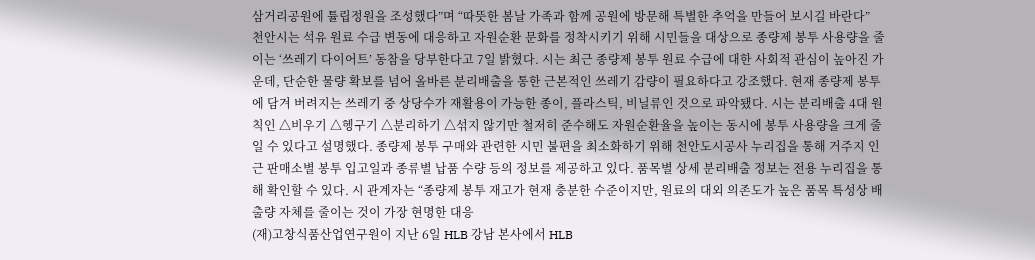삼거리공원에 튤립정원을 조성했다”며 “따뜻한 봄날 가족과 함께 공원에 방문해 특별한 추억을 만들어 보시길 바란다”
천안시는 석유 원료 수급 변동에 대응하고 자원순환 문화를 정착시키기 위해 시민들을 대상으로 종량제 봉투 사용량을 줄이는 ‘쓰레기 다이어트’ 동참을 당부한다고 7일 밝혔다. 시는 최근 종량제 봉투 원료 수급에 대한 사회적 관심이 높아진 가운데, 단순한 물량 확보를 넘어 올바른 분리배출을 통한 근본적인 쓰레기 감량이 필요하다고 강조했다. 현재 종량제 봉투에 담겨 버려지는 쓰레기 중 상당수가 재활용이 가능한 종이, 플라스틱, 비닐류인 것으로 파악됐다. 시는 분리배출 4대 원칙인 △비우기 △헹구기 △분리하기 △섞지 않기만 철저히 준수해도 자원순환율을 높이는 동시에 봉투 사용량을 크게 줄일 수 있다고 설명했다. 종량제 봉투 구매와 관련한 시민 불편을 최소화하기 위해 천안도시공사 누리집을 통해 거주지 인근 판매소별 봉투 입고일과 종류별 납품 수량 등의 정보를 제공하고 있다. 품목별 상세 분리배출 정보는 전용 누리집을 통해 확인할 수 있다. 시 관계자는 “종량제 봉투 재고가 현재 충분한 수준이지만, 원료의 대외 의존도가 높은 품목 특성상 배출량 자체를 줄이는 것이 가장 현명한 대응
(재)고창식품산업연구원이 지난 6일 HLB 강남 본사에서 HLB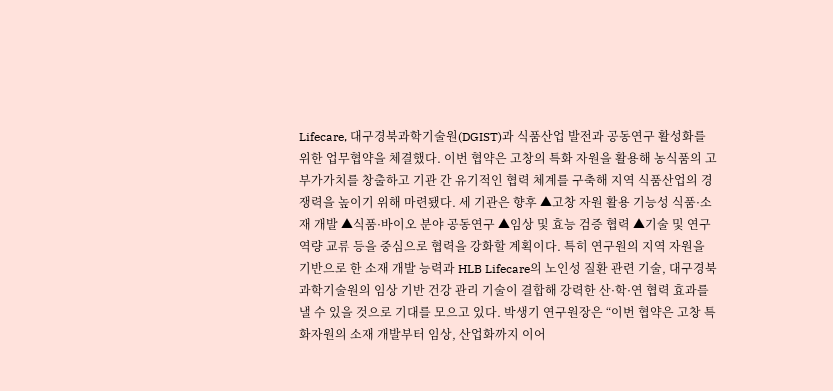Lifecare, 대구경북과학기술원(DGIST)과 식품산업 발전과 공동연구 활성화를 위한 업무협약을 체결했다. 이번 협약은 고창의 특화 자원을 활용해 농식품의 고부가가치를 창출하고 기관 간 유기적인 협력 체계를 구축해 지역 식품산업의 경쟁력을 높이기 위해 마련됐다. 세 기관은 향후 ▲고창 자원 활용 기능성 식품·소재 개발 ▲식품·바이오 분야 공동연구 ▲임상 및 효능 검증 협력 ▲기술 및 연구역량 교류 등을 중심으로 협력을 강화할 계획이다. 특히 연구원의 지역 자원을 기반으로 한 소재 개발 능력과 HLB Lifecare의 노인성 질환 관련 기술, 대구경북과학기술원의 임상 기반 건강 관리 기술이 결합해 강력한 산·학·연 협력 효과를 낼 수 있을 것으로 기대를 모으고 있다. 박생기 연구원장은 “이번 협약은 고창 특화자원의 소재 개발부터 임상, 산업화까지 이어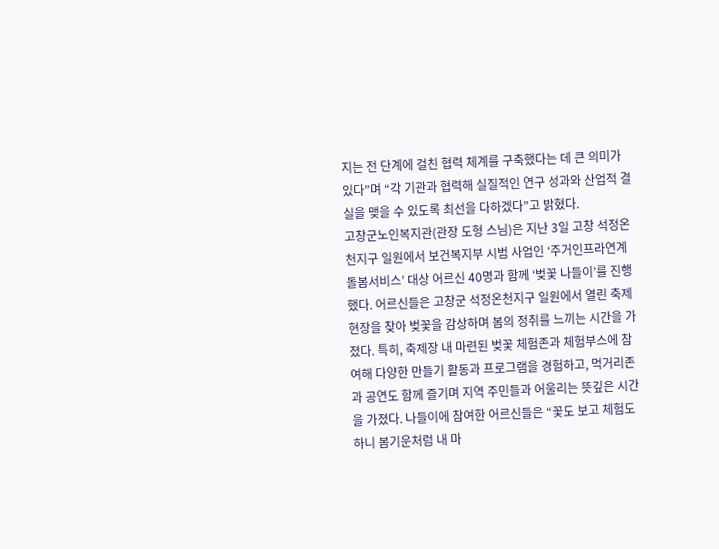지는 전 단계에 걸친 협력 체계를 구축했다는 데 큰 의미가 있다”며 “각 기관과 협력해 실질적인 연구 성과와 산업적 결실을 맺을 수 있도록 최선을 다하겠다”고 밝혔다.
고창군노인복지관(관장 도형 스님)은 지난 3일 고창 석정온천지구 일원에서 보건복지부 시범 사업인 ‘주거인프라연계돌봄서비스’ 대상 어르신 40명과 함께 ‘벚꽃 나들이’를 진행했다. 어르신들은 고창군 석정온천지구 일원에서 열린 축제 현장을 찾아 벚꽃을 감상하며 봄의 정취를 느끼는 시간을 가졌다. 특히, 축제장 내 마련된 벚꽃 체험존과 체험부스에 참여해 다양한 만들기 활동과 프로그램을 경험하고, 먹거리존과 공연도 함께 즐기며 지역 주민들과 어울리는 뜻깊은 시간을 가졌다. 나들이에 참여한 어르신들은 “꽃도 보고 체험도 하니 봄기운처럼 내 마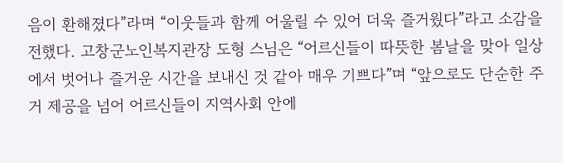음이 환해졌다”라며 “이웃들과 함께 어울릴 수 있어 더욱 즐거웠다”라고 소감을 전했다. 고창군노인복지관장 도형 스님은 “어르신들이 따뜻한 봄날을 맞아 일상에서 벗어나 즐거운 시간을 보내신 것 같아 매우 기쁘다”며 “앞으로도 단순한 주거 제공을 넘어 어르신들이 지역사회 안에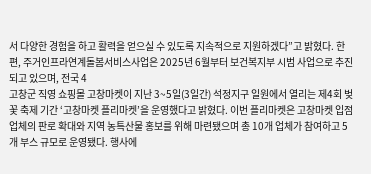서 다양한 경험을 하고 활력을 얻으실 수 있도록 지속적으로 지원하겠다”고 밝혔다. 한편, 주거인프라연계돌봄서비스사업은 2025년 6월부터 보건복지부 시범 사업으로 추진되고 있으며, 전국 4
고창군 직영 쇼핑몰 고창마켓이 지난 3~5일(3일간) 석정지구 일원에서 열리는 제4회 벚꽃 축제 기간 ‘고창마켓 플리마켓’을 운영했다고 밝혔다. 이번 플리마켓은 고창마켓 입점업체의 판로 확대와 지역 농특산물 홍보를 위해 마련됐으며 총 10개 업체가 참여하고 5개 부스 규모로 운영됐다. 행사에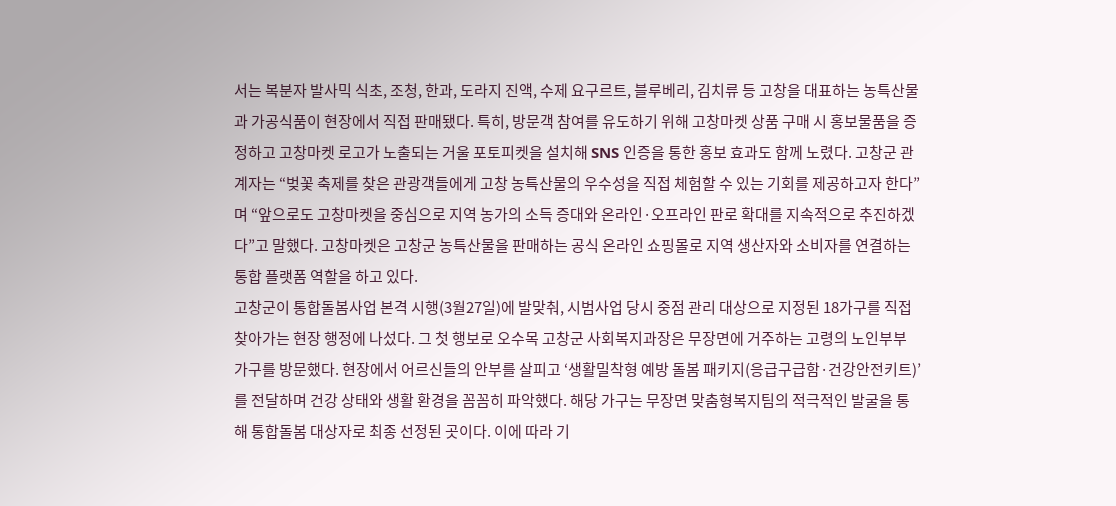서는 복분자 발사믹 식초, 조청, 한과, 도라지 진액, 수제 요구르트, 블루베리, 김치류 등 고창을 대표하는 농특산물과 가공식품이 현장에서 직접 판매됐다. 특히, 방문객 참여를 유도하기 위해 고창마켓 상품 구매 시 홍보물품을 증정하고 고창마켓 로고가 노출되는 거울 포토피켓을 설치해 SNS 인증을 통한 홍보 효과도 함께 노렸다. 고창군 관계자는 “벚꽃 축제를 찾은 관광객들에게 고창 농특산물의 우수성을 직접 체험할 수 있는 기회를 제공하고자 한다”며 “앞으로도 고창마켓을 중심으로 지역 농가의 소득 증대와 온라인·오프라인 판로 확대를 지속적으로 추진하겠다”고 말했다. 고창마켓은 고창군 농특산물을 판매하는 공식 온라인 쇼핑몰로 지역 생산자와 소비자를 연결하는 통합 플랫폼 역할을 하고 있다.
고창군이 통합돌봄사업 본격 시행(3월27일)에 발맞춰, 시범사업 당시 중점 관리 대상으로 지정된 18가구를 직접 찾아가는 현장 행정에 나섰다. 그 첫 행보로 오수목 고창군 사회복지과장은 무장면에 거주하는 고령의 노인부부 가구를 방문했다. 현장에서 어르신들의 안부를 살피고 ‘생활밀착형 예방 돌봄 패키지(응급구급함·건강안전키트)’를 전달하며 건강 상태와 생활 환경을 꼼꼼히 파악했다. 해당 가구는 무장면 맞춤형복지팀의 적극적인 발굴을 통해 통합돌봄 대상자로 최종 선정된 곳이다. 이에 따라 기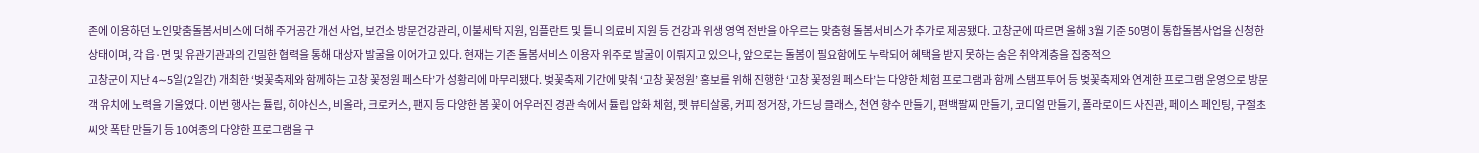존에 이용하던 노인맞춤돌봄서비스에 더해 주거공간 개선 사업, 보건소 방문건강관리, 이불세탁 지원, 임플란트 및 틀니 의료비 지원 등 건강과 위생 영역 전반을 아우르는 맞춤형 돌봄서비스가 추가로 제공됐다. 고창군에 따르면 올해 3월 기준 50명이 통합돌봄사업을 신청한 상태이며, 각 읍·면 및 유관기관과의 긴밀한 협력을 통해 대상자 발굴을 이어가고 있다. 현재는 기존 돌봄서비스 이용자 위주로 발굴이 이뤄지고 있으나, 앞으로는 돌봄이 필요함에도 누락되어 혜택을 받지 못하는 숨은 취약계층을 집중적으
고창군이 지난 4∼5일(2일간) 개최한 ‘벚꽃축제와 함께하는 고창 꽃정원 페스타’가 성황리에 마무리됐다. 벚꽃축제 기간에 맞춰 ‘고창 꽃정원’ 홍보를 위해 진행한 ‘고창 꽃정원 페스타’는 다양한 체험 프로그램과 함께 스탬프투어 등 벚꽃축제와 연계한 프로그램 운영으로 방문객 유치에 노력을 기울였다. 이번 행사는 튤립, 히야신스, 비올라, 크로커스, 팬지 등 다양한 봄 꽃이 어우러진 경관 속에서 튤립 압화 체험, 펫 뷰티살롱, 커피 정거장, 가드닝 클래스, 천연 향수 만들기, 편백팔찌 만들기, 코디얼 만들기, 폴라로이드 사진관, 페이스 페인팅, 구절초 씨앗 폭탄 만들기 등 10여종의 다양한 프로그램을 구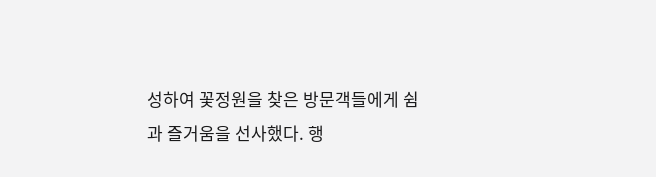성하여 꽃정원을 찾은 방문객들에게 쉼과 즐거움을 선사했다. 행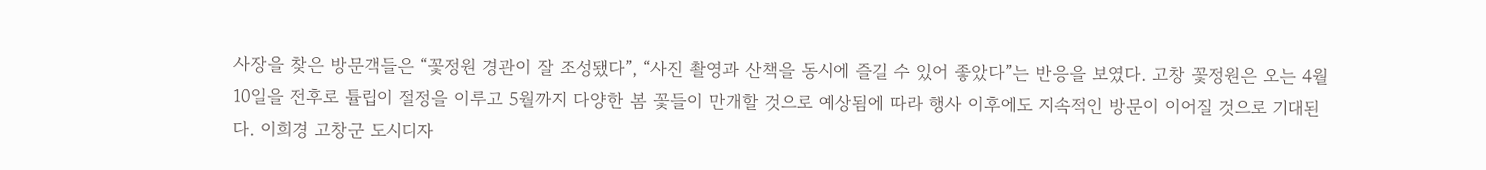사장을 찾은 방문객들은 “꽃정원 경관이 잘 조성됐다”, “사진 촬영과 산책을 동시에 즐길 수 있어 좋았다”는 반응을 보였다. 고창 꽃정원은 오는 4월 10일을 전후로 튤립이 절정을 이루고 5월까지 다양한 봄 꽃들이 만개할 것으로 예상됨에 따라 행사 이후에도 지속적인 방문이 이어질 것으로 기대된다. 이희경 고창군 도시디자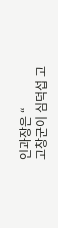인과장은 “
고창군이 심덕섭 고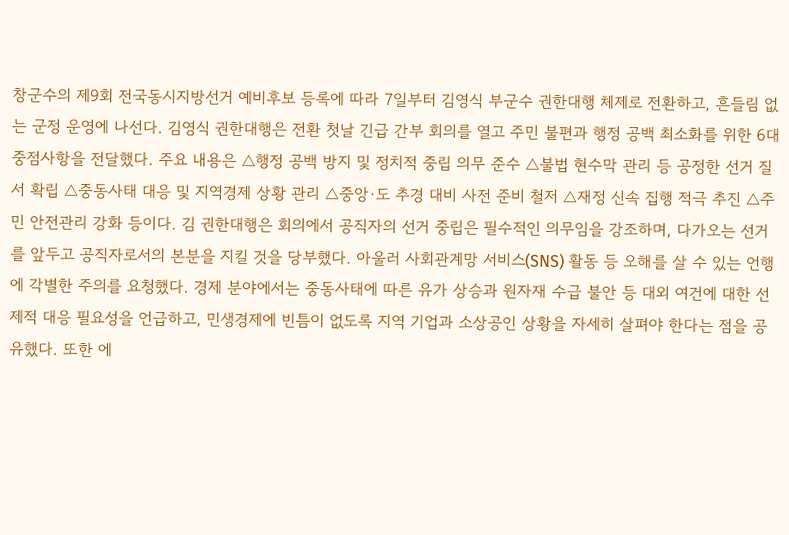창군수의 제9회 전국동시지방선거 예비후보 등록에 따라 7일부터 김영식 부군수 권한대행 체제로 전환하고, 흔들림 없는 군정 운영에 나선다. 김영식 권한대행은 전환 첫날 긴급 간부 회의를 열고 주민 불편과 행정 공백 최소화를 위한 6대 중점사항을 전달했다. 주요 내용은 △행정 공백 방지 및 정치적 중립 의무 준수 △불법 현수막 관리 등 공정한 선거 질서 확립 △중동사태 대응 및 지역경제 상황 관리 △중앙·도 추경 대비 사전 준비 철저 △재정 신속 집행 적극 추진 △주민 안전관리 강화 등이다. 김 권한대행은 회의에서 공직자의 선거 중립은 필수적인 의무임을 강조하며, 다가오는 선거를 앞두고 공직자로서의 본분을 지킬 것을 당부했다. 아울러 사회관계망 서비스(SNS) 활동 등 오해를 살 수 있는 언행에 각별한 주의를 요청했다. 경제 분야에서는 중동사태에 따른 유가 상승과 원자재 수급 불안 등 대외 여건에 대한 선제적 대응 필요성을 언급하고, 민생경제에 빈틈이 없도록 지역 기업과 소상공인 상황을 자세히 살펴야 한다는 점을 공유했다. 또한 에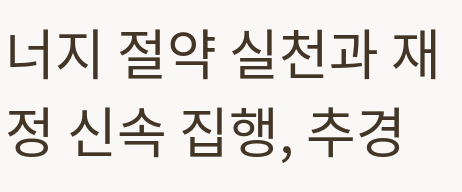너지 절약 실천과 재정 신속 집행, 추경